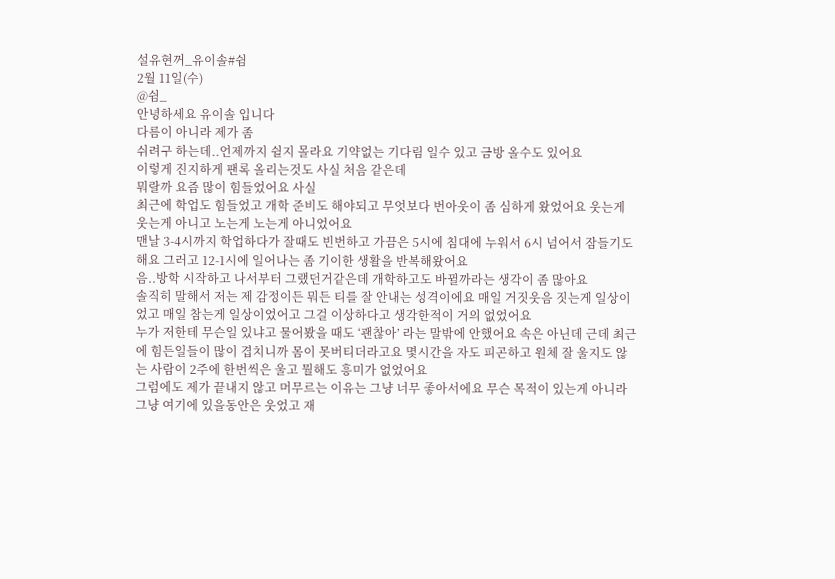설유현꺼_유이솔#쉼
2월 11일(수)
@쉼_
안녕하세요 유이솔 입니다
다름이 아니라 제가 좀
쉬려구 하는데..언제까지 쉴지 몰라요 기약없는 기다림 일수 있고 금방 올수도 있어요
이렇게 진지하게 팬록 올리는것도 사실 처음 같은데
뭐랄까 요즘 많이 힘들었어요 사실
최근에 학업도 힘들었고 개학 준비도 해야되고 무엇보다 번아웃이 좀 심하게 왔었어요 웃는게 웃는게 아니고 노는게 노는게 아니었어요
맨날 3-4시까지 학업하다가 잘때도 빈번하고 가끔은 5시에 침대에 누워서 6시 넘어서 잠들기도해요 그러고 12-1시에 일어나는 좀 기이한 생활을 반복해왔어요
음..방학 시작하고 나서부터 그랬던거같은데 개학하고도 바뀔까라는 생각이 좀 많아요
솔직히 말해서 저는 제 감정이든 뭐든 티를 잘 안내는 성격이에요 매일 거짓웃음 짓는게 일상이었고 매일 참는게 일상이었어고 그걸 이상하다고 생각한적이 거의 없었어요
누가 저한테 무슨일 있냐고 물어봤을 때도 ‘괜찮아’ 라는 말밖에 안했어요 속은 아닌데 근데 최근에 힘든일들이 많이 겹치니까 몸이 못버티더라고요 몇시간을 자도 피곤하고 원체 잘 울지도 않는 사람이 2주에 한번씩은 울고 뭘해도 흥미가 없었어요
그럼에도 제가 끝내지 않고 머무르는 이유는 그냥 너무 좋아서에요 무슨 목적이 있는게 아니라 그냥 여기에 있을동안은 웃었고 재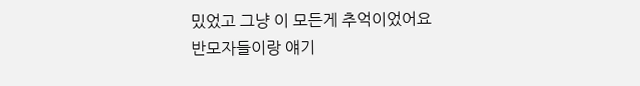밌었고 그냥 이 모든게 추억이었어요
반모자들이랑 얘기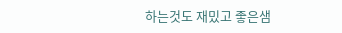하는것도 재밌고 좋은샘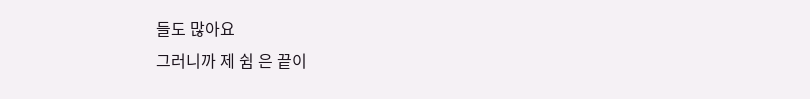들도 많아요
그러니까 제 쉼 은 끝이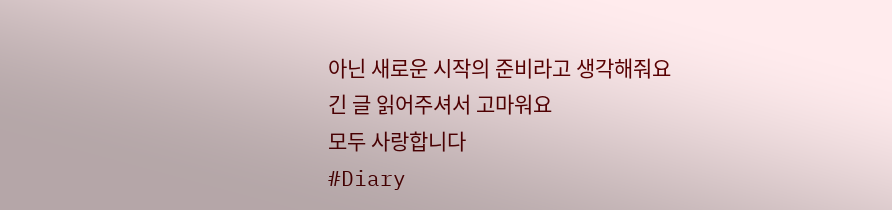아닌 새로운 시작의 준비라고 생각해줘요
긴 글 읽어주셔서 고마워요
모두 사랑합니다
#Diary